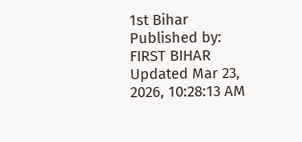1st Bihar Published by: FIRST BIHAR Updated Mar 23, 2026, 10:28:13 AM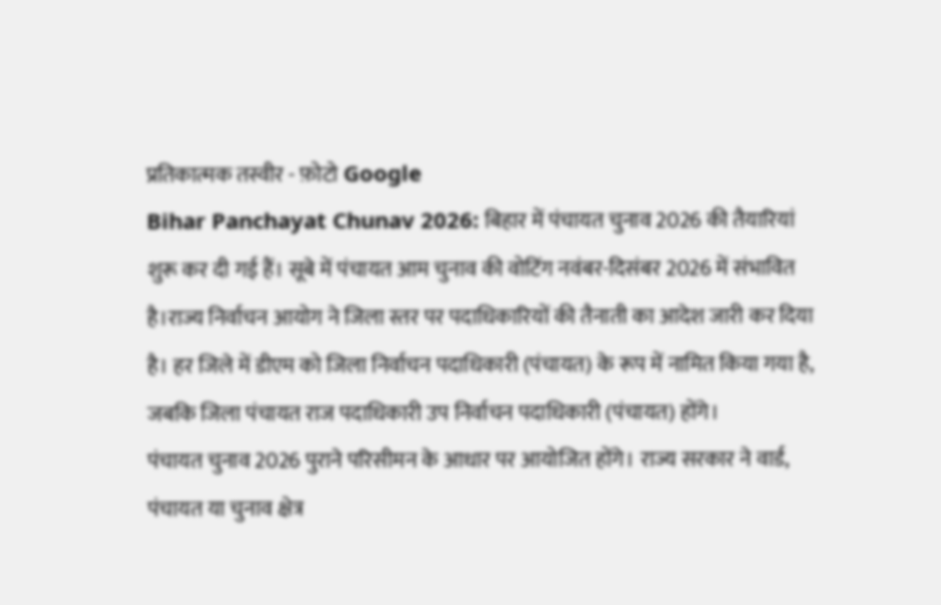प्रतिकात्मक तस्वीर - फ़ोटो Google
Bihar Panchayat Chunav 2026: बिहार में पंचायत चुनाव 2026 की तैयारियां शुरू कर दी गई हैं। सूबे में पंचायत आम चुनाव की वोटिंग नवंबर-दिसंबर 2026 में संभावित है।राज्य निर्वाचन आयोग ने जिला स्तर पर पदाधिकारियों की तैनाती का आदेश जारी कर दिया है। हर जिले में डीएम को जिला निर्वाचन पदाधिकारी (पंचायत) के रूप में नामित किया गया है, जबकि जिला पंचायत राज पदाधिकारी उप निर्वाचन पदाधिकारी (पंचायत) होंगे।
पंचायत चुनाव 2026 पुराने परिसीमन के आधार पर आयोजित होंगे। राज्य सरकार ने वार्ड, पंचायत या चुनाव क्षेत्र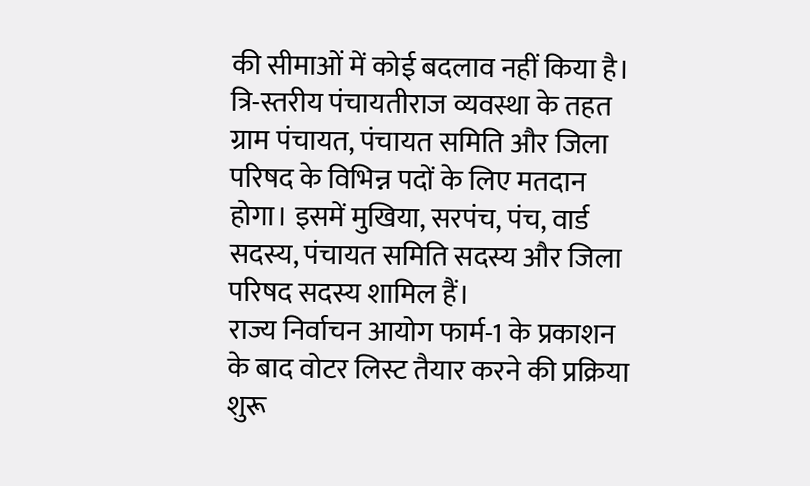की सीमाओं में कोई बदलाव नहीं किया है। त्रि-स्तरीय पंचायतीराज व्यवस्था के तहत ग्राम पंचायत, पंचायत समिति और जिला परिषद के विभिन्न पदों के लिए मतदान होगा। इसमें मुखिया, सरपंच, पंच, वार्ड सदस्य, पंचायत समिति सदस्य और जिला परिषद सदस्य शामिल हैं।
राज्य निर्वाचन आयोग फार्म-1 के प्रकाशन के बाद वोटर लिस्ट तैयार करने की प्रक्रिया शुरू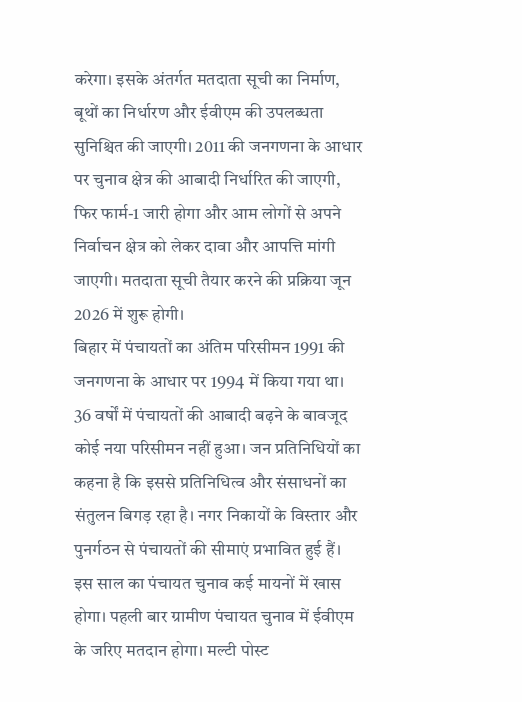करेगा। इसके अंतर्गत मतदाता सूची का निर्माण, बूथों का निर्धारण और ईवीएम की उपलब्धता सुनिश्चित की जाएगी। 2011 की जनगणना के आधार पर चुनाव क्षेत्र की आबादी निर्धारित की जाएगी, फिर फार्म-1 जारी होगा और आम लोगों से अपने निर्वाचन क्षेत्र को लेकर दावा और आपत्ति मांगी जाएगी। मतदाता सूची तैयार करने की प्रक्रिया जून 2026 में शुरू होगी।
बिहार में पंचायतों का अंतिम परिसीमन 1991 की जनगणना के आधार पर 1994 में किया गया था। 36 वर्षों में पंचायतों की आबादी बढ़ने के बावजूद कोई नया परिसीमन नहीं हुआ। जन प्रतिनिधियों का कहना है कि इससे प्रतिनिधित्व और संसाधनों का संतुलन बिगड़ रहा है। नगर निकायों के विस्तार और पुनर्गठन से पंचायतों की सीमाएं प्रभावित हुई हैं।
इस साल का पंचायत चुनाव कई मायनों में खास होगा। पहली बार ग्रामीण पंचायत चुनाव में ईवीएम के जरिए मतदान होगा। मल्टी पोस्ट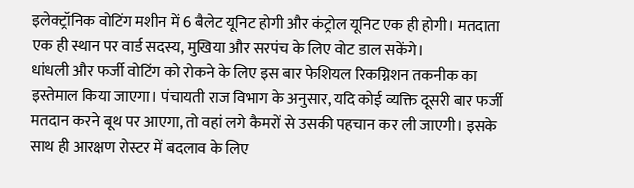इलेक्ट्रॉनिक वोटिंग मशीन में 6 बैलेट यूनिट होगी और कंट्रोल यूनिट एक ही होगी। मतदाता एक ही स्थान पर वार्ड सदस्य, मुखिया और सरपंच के लिए वोट डाल सकेंगे।
धांधली और फर्जी वोटिंग को रोकने के लिए इस बार फेशियल रिकग्निशन तकनीक का इस्तेमाल किया जाएगा। पंचायती राज विभाग के अनुसार, यदि कोई व्यक्ति दूसरी बार फर्जी मतदान करने बूथ पर आएगा, तो वहां लगे कैमरों से उसकी पहचान कर ली जाएगी। इसके साथ ही आरक्षण रोस्टर में बदलाव के लिए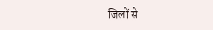जिलों से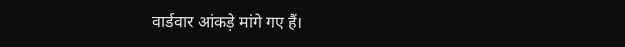वार्डवार आंकड़े मांगे गए हैं।